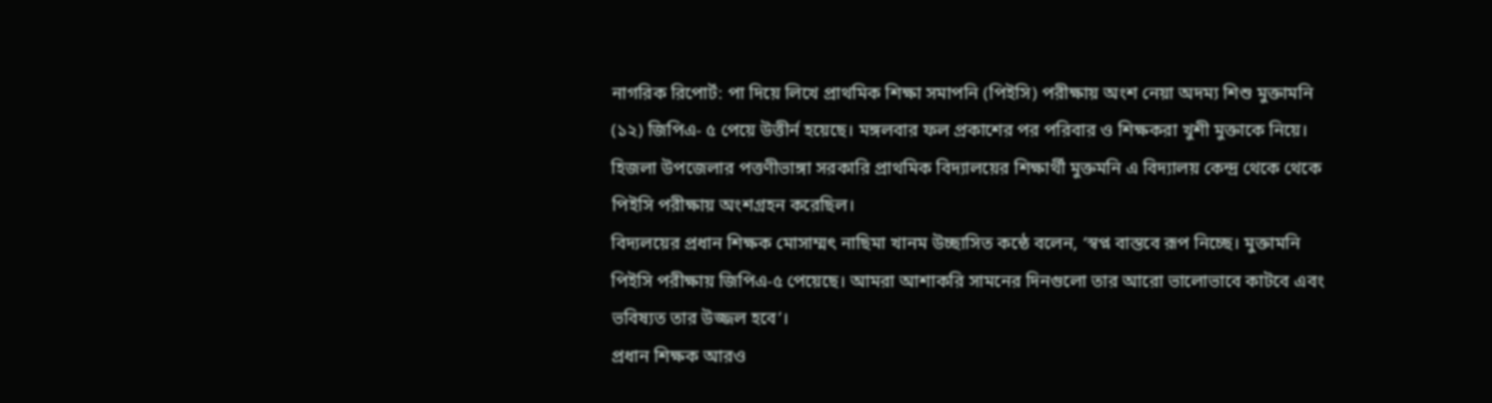নাগরিক রিপোর্ট: পা দিয়ে লিখে প্রাথমিক শিক্ষা সমাপনি (পিইসি) পরীক্ষায় অংশ নেয়া অদম্য শিশু মুক্তামনি (১২) জিপিএ- ৫ পেয়ে উত্তীর্ন হয়েছে। মঙ্গলবার ফল প্রকাশের পর পরিবার ও শিক্ষকরা খুশী মুক্তাকে নিয়ে। হিজলা উপজেলার পত্তণীভাঙ্গা সরকারি প্রাথমিক বিদ্যালয়ের শিক্ষার্থী মুক্তমনি এ বিদ্যালয় কেন্দ্র থেকে থেকে পিইসি পরীক্ষায় অংশগ্রহন করেছিল।
বিদ্যলয়ের প্রধান শিক্ষক মোসাম্মৎ নাছিমা খানম উচ্ছাসিত কন্ঠে বলেন, ‘স্বপ্ন বাস্তবে রূপ নিচ্ছে। মুক্তামনি পিইসি পরীক্ষায় জিপিএ-৫ পেয়েছে। আমরা আশাকরি সামনের দিনগুলো তার আরো ভালোভাবে কাটবে এবং ভবিষ্যত তার উজ্জল হবে’।
প্রধান শিক্ষক আরও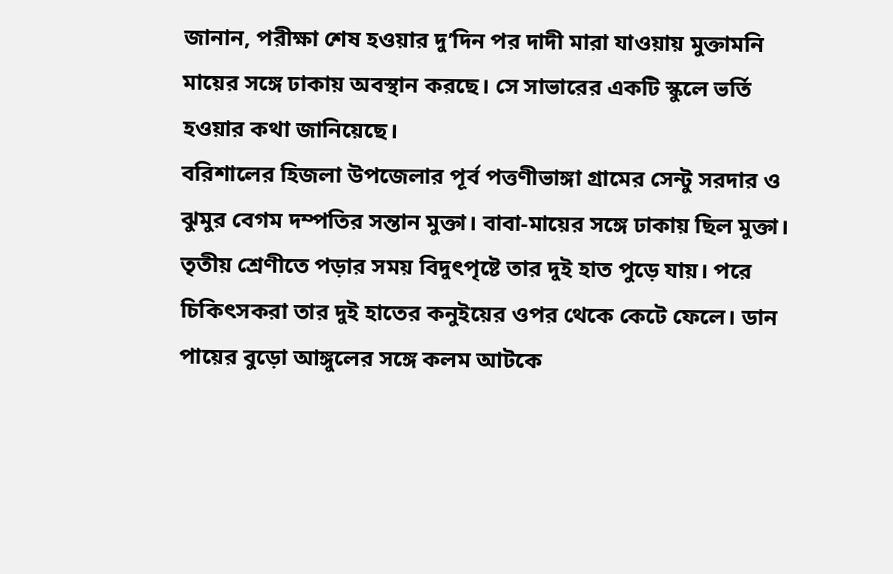জানান, পরীক্ষা শেষ হওয়ার দু’দিন পর দাদী মারা যাওয়ায় মুক্তামনি মায়ের সঙ্গে ঢাকায় অবস্থান করছে। সে সাভারের একটি স্কুলে ভর্তি হওয়ার কথা জানিয়েছে।
বরিশালের হিজলা উপজেলার পূর্ব পত্তণীভাঙ্গা গ্রামের সেন্টু সরদার ও ঝুমুর বেগম দম্পতির সন্তান মুক্তা। বাবা-মায়ের সঙ্গে ঢাকায় ছিল মুক্তা। তৃতীয় শ্রেণীতে পড়ার সময় বিদুৎপৃষ্টে তার দুই হাত পুড়ে যায়। পরে চিকিৎসকরা তার দুই হাতের কনুইয়ের ওপর থেকে কেটে ফেলে। ডান পায়ের বুড়ো আঙ্গুলের সঙ্গে কলম আটকে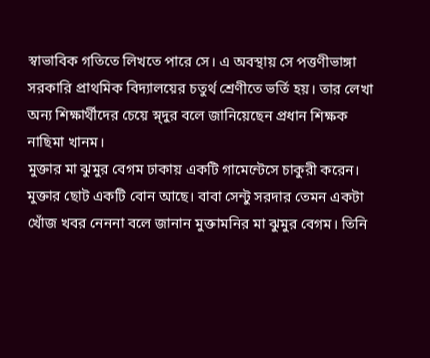স্বাভাবিক গতিতে লিখতে পারে সে। এ অবস্থায় সে পত্তণীভাঙ্গা সরকারি প্রাথমিক বিদ্যালয়ের চতুর্থ শ্রেণীতে ভর্তি হয়। তার লেখা অন্য শিক্ষার্থীদের চেয়ে স্ন্দুর বলে জানিয়েছেন প্রধান শিক্ষক নাছিমা খানম।
মুক্তার মা ঝুমুর বেগম ঢাকায় একটি গামেন্টেসে চাকুরী করেন। মুক্তার ছোট একটি বোন আছে। বাবা সেন্টু সরদার তেমন একটা খোঁজ খবর নেননা বলে জানান মুক্তামনির মা ঝুমুর বেগম। তিনি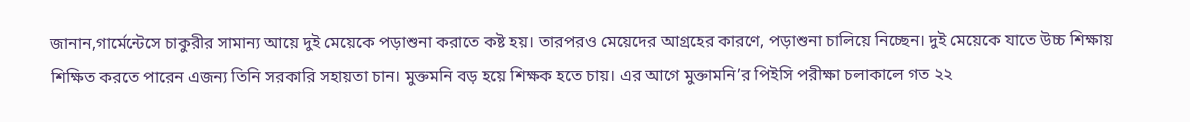জানান,গার্মেন্টেসে চাকুরীর সামান্য আয়ে দুই মেয়েকে পড়াশুনা করাতে কষ্ট হয়। তারপরও মেয়েদের আগ্রহের কারণে, পড়াশুনা চালিয়ে নিচ্ছেন। দুই মেয়েকে যাতে উচ্চ শিক্ষায় শিক্ষিত করতে পারেন এজন্য তিনি সরকারি সহায়তা চান। মুক্তমনি বড় হয়ে শিক্ষক হতে চায়। এর আগে মুক্তামনি’র পিইসি পরীক্ষা চলাকালে গত ২২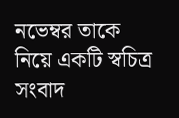নভেম্বর তাকে নিয়ে একটি স্বচিত্র সংবাদ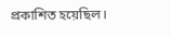প্রকাশিত হয়েছিল।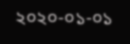২০২০-০১-০১